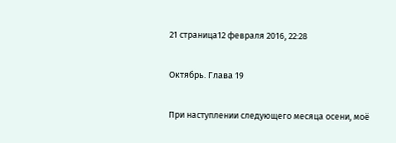21 страница12 февраля 2016, 22:28

Октябрь. Глава 19

При наступлении следующего месяца осени, моё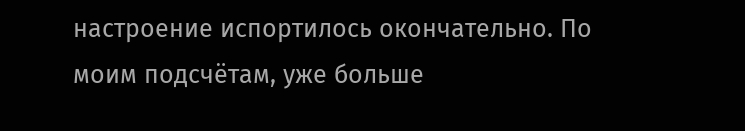настроение испортилось окончательно. По моим подсчётам, уже больше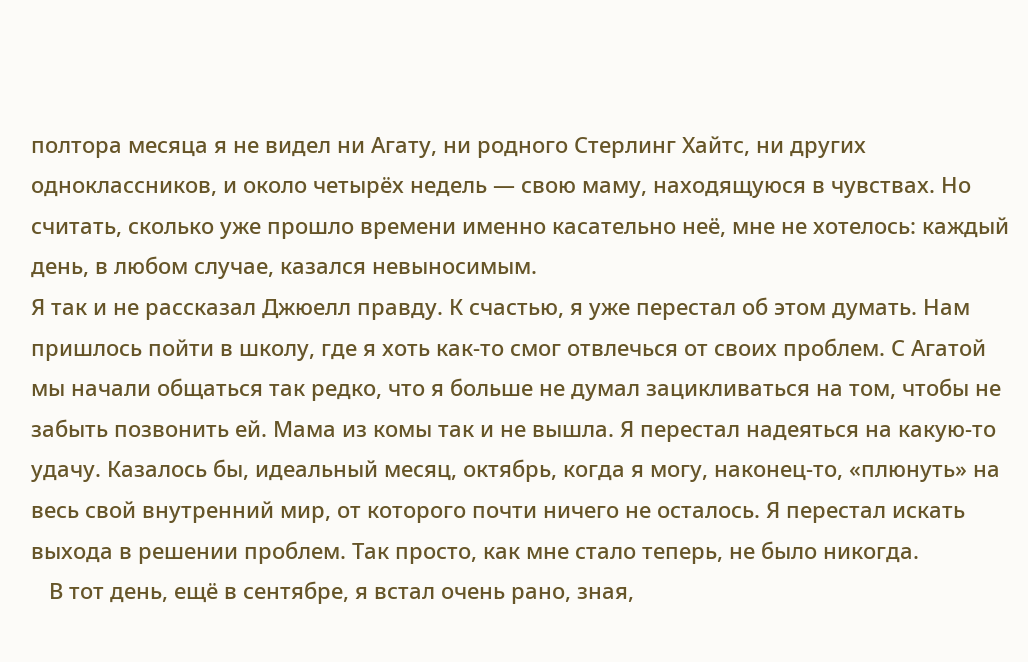полтора месяца я не видел ни Агату, ни родного Стерлинг Хайтс, ни других одноклассников, и около четырёх недель — свою маму, находящуюся в чувствах. Но считать, сколько уже прошло времени именно касательно неё, мне не хотелось: каждый день, в любом случае, казался невыносимым.
Я так и не рассказал Джюелл правду. К счастью, я уже перестал об этом думать. Нам пришлось пойти в школу, где я хоть как-то смог отвлечься от своих проблем. С Агатой мы начали общаться так редко, что я больше не думал зацикливаться на том, чтобы не забыть позвонить ей. Мама из комы так и не вышла. Я перестал надеяться на какую-то удачу. Казалось бы, идеальный месяц, октябрь, когда я могу, наконец-то, «плюнуть» на весь свой внутренний мир, от которого почти ничего не осталось. Я перестал искать выхода в решении проблем. Так просто, как мне стало теперь, не было никогда.
   В тот день, ещё в сентябре, я встал очень рано, зная,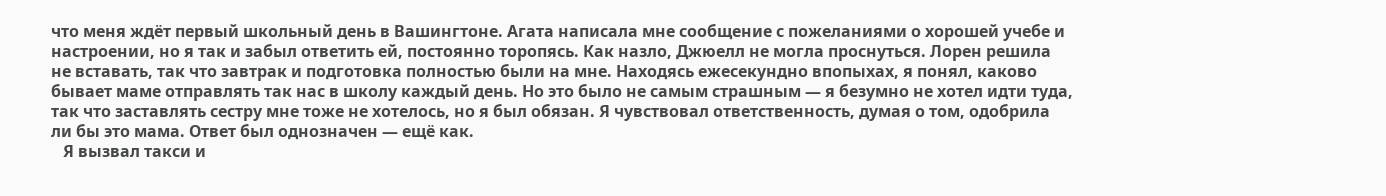что меня ждёт первый школьный день в Вашингтоне. Агата написала мне сообщение с пожеланиями о хорошей учебе и настроении, но я так и забыл ответить ей, постоянно торопясь. Как назло, Джюелл не могла проснуться. Лорен решила не вставать, так что завтрак и подготовка полностью были на мне. Находясь ежесекундно впопыхах, я понял, каково бывает маме отправлять так нас в школу каждый день. Но это было не самым страшным — я безумно не хотел идти туда, так что заставлять сестру мне тоже не хотелось, но я был обязан. Я чувствовал ответственность, думая о том, одобрила ли бы это мама. Ответ был однозначен — ещё как.
   Я вызвал такси и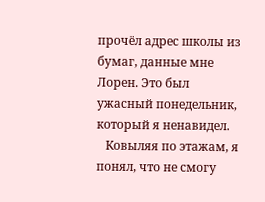прочёл адрес школы из бумаг, данные мне Лорен. Это был ужасный понедельник, который я ненавидел.
   Ковыляя по этажам, я понял, что не смогу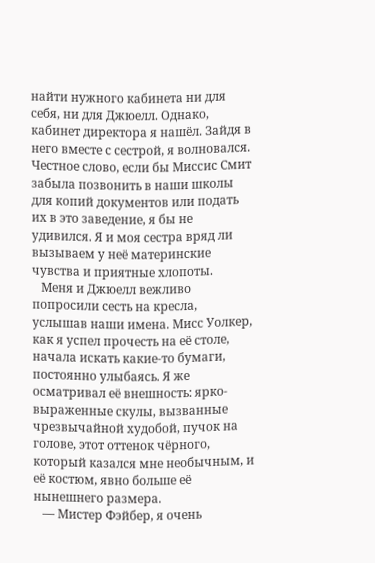найти нужного кабинета ни для себя, ни для Джюелл. Однако, кабинет директора я нашёл. Зайдя в него вместе с сестрой, я волновался. Честное слово, если бы Миссис Смит забыла позвонить в наши школы для копий документов или подать их в это заведение, я бы не удивился. Я и моя сестра вряд ли вызываем у неё материнские чувства и приятные хлопоты.
   Меня и Джюелл вежливо попросили сесть на кресла, услышав наши имена. Мисс Уолкер, как я успел прочесть на её столе, начала искать какие-то бумаги, постоянно улыбаясь. Я же осматривал её внешность: ярко-выраженные скулы, вызванные чрезвычайной худобой, пучок на голове, этот оттенок чёрного, который казался мне необычным, и её костюм, явно больше её нынешнего размера.
   — Мистер Фэйбер, я очень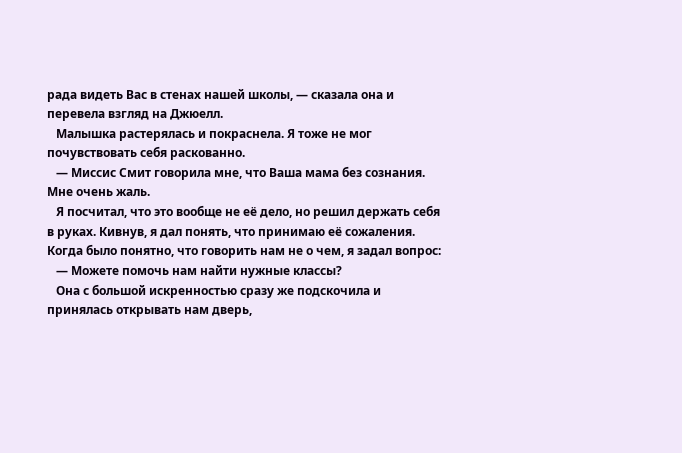рада видеть Вас в стенах нашей школы, — сказала она и перевела взгляд на Джюелл.
   Малышка растерялась и покраснела. Я тоже не мог почувствовать себя раскованно.
   — Миссис Смит говорила мне, что Ваша мама без сознания. Мне очень жаль.
   Я посчитал, что это вообще не её дело, но решил держать себя в руках. Кивнув, я дал понять, что принимаю её сожаления. Когда было понятно, что говорить нам не о чем, я задал вопрос:
   — Можете помочь нам найти нужные классы?
   Она с большой искренностью сразу же подскочила и принялась открывать нам дверь,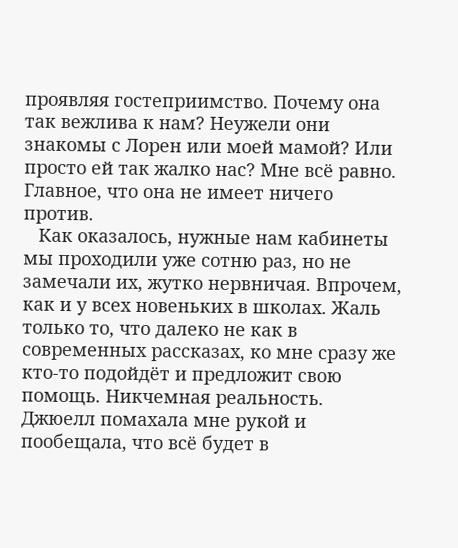проявляя гостеприимство. Почему она так вежлива к нам? Неужели они знакомы с Лорен или моей мамой? Или просто ей так жалко нас? Мне всё равно. Главное, что она не имеет ничего против.
   Как оказалось, нужные нам кабинеты мы проходили уже сотню раз, но не замечали их, жутко нервничая. Впрочем, как и у всех новеньких в школах. Жаль только то, что далеко не как в современных рассказах, ко мне сразу же кто-то подойдёт и предложит свою помощь. Никчемная реальность. Джюелл помахала мне рукой и пообещала, что всё будет в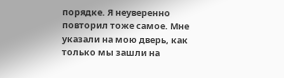порядке. Я неуверенно повторил тоже самое. Мне указали на мою дверь, как только мы зашли на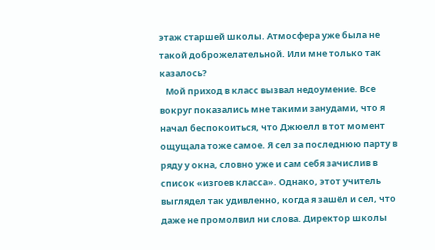этаж старшей школы. Атмосфера уже была не такой доброжелательной. Или мне только так казалось?
   Мой приход в класс вызвал недоумение. Все вокруг показались мне такими занудами, что я начал беспокоиться, что Джюелл в тот момент ощущала тоже самое. Я сел за последнюю парту в ряду у окна, словно уже и сам себя зачислив в список «изгоев класса». Однако, этот учитель выглядел так удивленно, когда я зашёл и сел, что даже не промолвил ни слова. Директор школы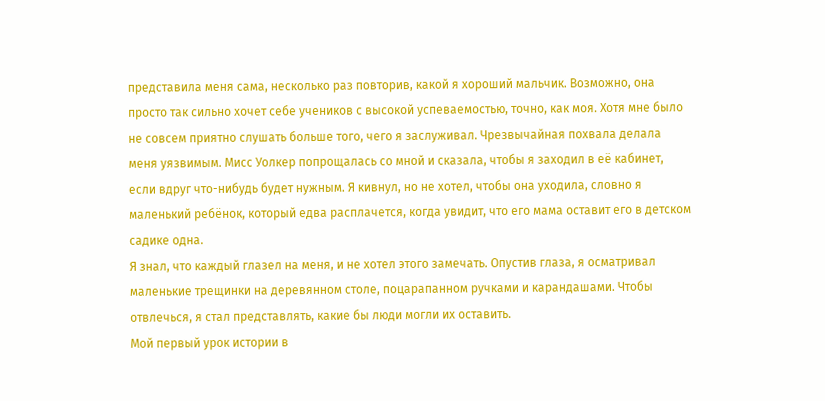представила меня сама, несколько раз повторив, какой я хороший мальчик. Возможно, она просто так сильно хочет себе учеников с высокой успеваемостью, точно, как моя. Хотя мне было не совсем приятно слушать больше того, чего я заслуживал. Чрезвычайная похвала делала меня уязвимым. Мисс Уолкер попрощалась со мной и сказала, чтобы я заходил в её кабинет, если вдруг что-нибудь будет нужным. Я кивнул, но не хотел, чтобы она уходила, словно я маленький ребёнок, который едва расплачется, когда увидит, что его мама оставит его в детском садике одна.
Я знал, что каждый глазел на меня, и не хотел этого замечать. Опустив глаза, я осматривал маленькие трещинки на деревянном столе, поцарапанном ручками и карандашами. Чтобы отвлечься, я стал представлять, какие бы люди могли их оставить.
Мой первый урок истории в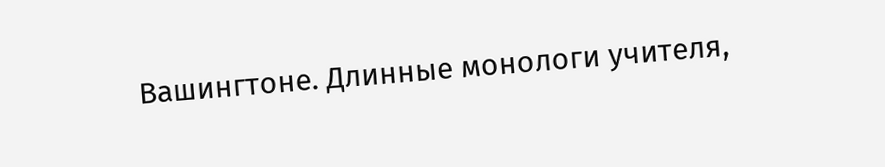Вашингтоне. Длинные монологи учителя,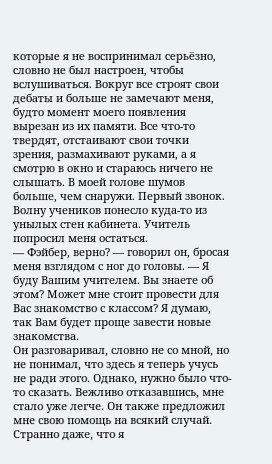которые я не воспринимал серьёзно, словно не был настроен, чтобы вслушиваться. Вокруг все строят свои дебаты и больше не замечают меня, будто момент моего появления вырезан из их памяти. Все что-то твердят, отстаивают свои точки зрения, размахивают руками, а я смотрю в окно и стараюсь ничего не слышать. В моей голове шумов больше, чем снаружи. Первый звонок. Волну учеников понесло куда-то из унылых стен кабинета. Учитель попросил меня остаться.
— Фэйбер, верно? — говорил он, бросая меня взглядом с ног до головы. — Я буду Вашим учителем. Вы знаете об этом? Может мне стоит провести для Вас знакомство с классом? Я думаю, так Вам будет проще завести новые знакомства.
Он разговаривал, словно не со мной, но не понимал, что здесь я теперь учусь не ради этого. Однако, нужно было что-то сказать. Вежливо отказавшись, мне стало уже легче. Он также предложил мне свою помощь на всякий случай. Странно даже, что я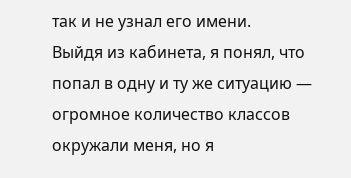так и не узнал его имени.
Выйдя из кабинета, я понял, что попал в одну и ту же ситуацию — огромное количество классов окружали меня, но я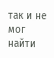так и не мог найти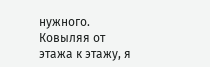нужного. Ковыляя от этажа к этажу, я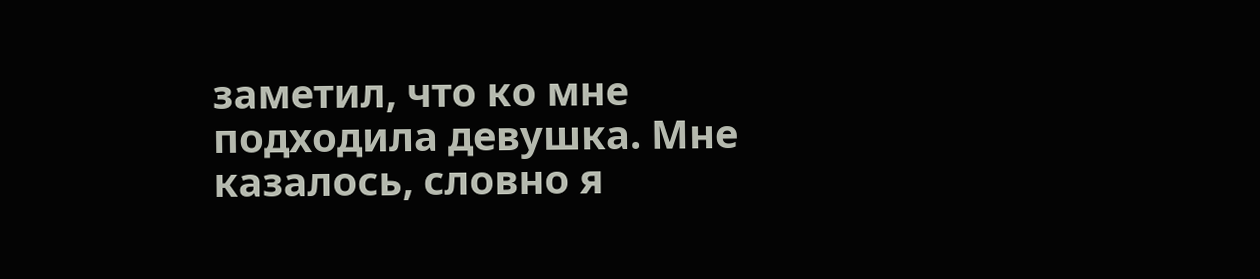заметил, что ко мне подходила девушка. Мне казалось, словно я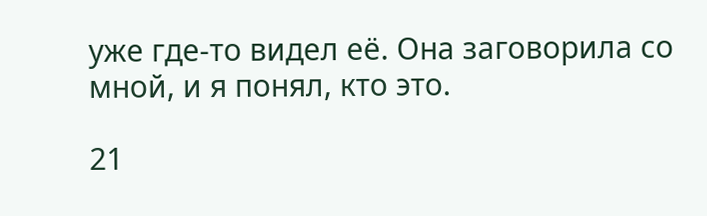уже где-то видел её. Она заговорила со мной, и я понял, кто это.

21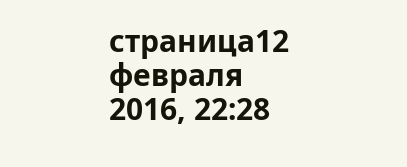страница12 февраля 2016, 22:28